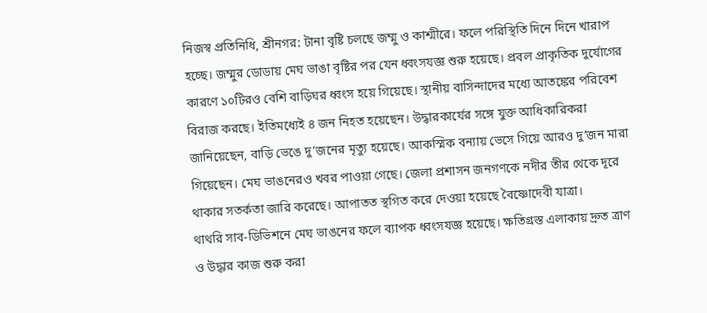নিজস্ব প্রতিনিধি, শ্রীনগর: টানা বৃষ্টি চলছে জম্মু ও কাশ্মীরে। ফলে পরিস্থিতি দিনে দিনে খারাপ হচ্ছে। জম্মুর ডোডায় মেঘ ভাঙা বৃষ্টির পর যেন ধ্বংসযজ্ঞ শুরু হয়েছে। প্রবল প্রাকৃতিক দুর্যোগের কারণে ১০টিরও বেশি বাড়িঘর ধ্বংস হয়ে গিয়েছে। স্থানীয় বাসিন্দাদের মধ্যে আতঙ্কের পরিবেশ বিরাজ করছে। ইতিমধ্যেই ৪ জন নিহত হয়েছেন। উদ্ধারকার্যের সঙ্গে যুক্ত আধিকারিকরা জানিয়েছেন, বাড়ি ভেঙে দু’জনের মৃত্যু হয়েছে। আকস্মিক বন্যায় ভেসে গিয়ে আরও দু’জন মারা গিয়েছেন। মেঘ ভাঙনেরও খবর পাওয়া গেছে। জেলা প্রশাসন জনগণকে নদীর তীর থেকে দূরে থাকার সতর্কতা জারি করেছে। আপাতত স্থগিত করে দেওয়া হয়েছে বৈষ্ণোদেবী যাত্রা।
থাথরি সাব-ডিভিশনে মেঘ ভাঙনের ফলে ব্যাপক ধ্বংসযজ্ঞ হয়েছে। ক্ষতিগ্রস্ত এলাকায় দ্রুত ত্রাণ ও উদ্ধার কাজ শুরু করা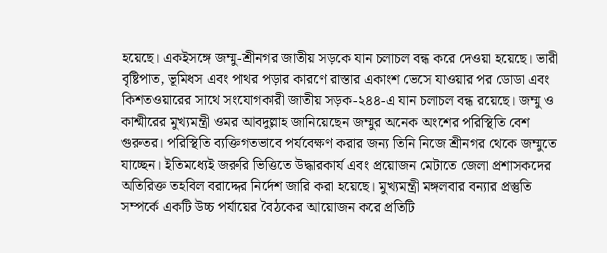হয়েছে। একইসঙ্গে জম্মু-শ্রীনগর জাতীয় সড়কে যান চলাচল বন্ধ করে দেওয়া হয়েছে। ভারী বৃষ্টিপাত, ভূমিধস এবং পাথর পড়ার কারণে রাস্তার একাংশ ভেসে যাওয়ার পর ডোডা এবং কিশতওয়ারের সাথে সংযোগকারী জাতীয় সড়ক-২৪৪-এ যান চলাচল বন্ধ রয়েছে। জম্মু ও কাশ্মীরের মুখ্যমন্ত্রী ওমর আবদুল্লাহ জানিয়েছেন জম্মুর অনেক অংশের পরিস্থিতি বেশ গুরুতর। পরিস্থিতি ব্যক্তিগতভাবে পর্যবেক্ষণ করার জন্য তিনি নিজে শ্রীনগর থেকে জম্মুতে যাচ্ছেন। ইতিমধ্যেই জরুরি ভিত্তিতে উদ্ধারকার্য এবং প্রয়োজন মেটাতে জেলা প্রশাসকদের অতিরিক্ত তহবিল বরাদ্দের নির্দেশ জারি করা হয়েছে। মুখ্যমন্ত্রী মঙ্গলবার বন্যার প্রস্তুতি সম্পর্কে একটি উচ্চ পর্যায়ের বৈঠকের আয়োজন করে প্রতিটি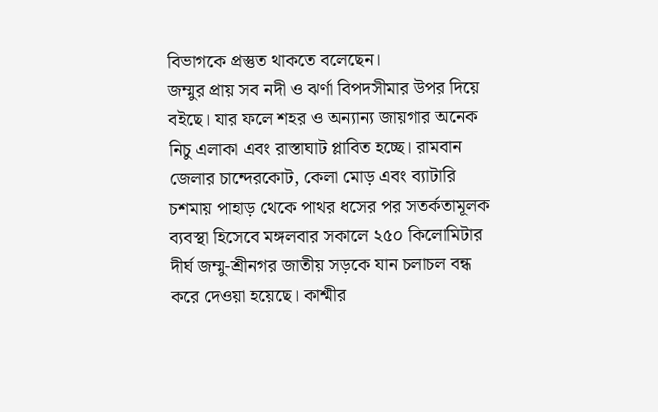বিভাগকে প্রস্তুত থাকতে বলেছেন।
জম্মুর প্রায় সব নদী ও ঝর্ণা বিপদসীমার উপর দিয়ে বইছে। যার ফলে শহর ও অন্যান্য জায়গার অনেক নিচু এলাকা এবং রাস্তাঘাট প্লাবিত হচ্ছে। রামবান জেলার চান্দেরকোট, কেলা মোড় এবং ব্যাটারি চশমায় পাহাড় থেকে পাথর ধসের পর সতর্কতামূলক ব্যবস্থা হিসেবে মঙ্গলবার সকালে ২৫০ কিলোমিটার দীর্ঘ জম্মু-শ্রীনগর জাতীয় সড়কে যান চলাচল বন্ধ করে দেওয়া হয়েছে। কাশ্মীর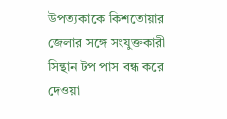উপত্যকাকে কিশতোয়ার জেলার সঙ্গে সংযুক্তকারী সিন্থান টপ পাস বন্ধ করে দেওয়া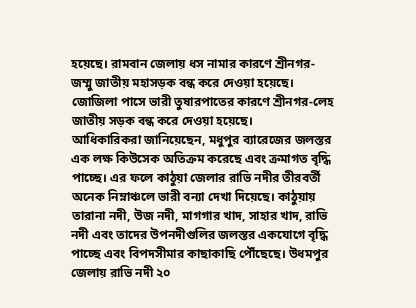হয়েছে। রামবান জেলায় ধস নামার কারণে শ্রীনগর-জম্মু জাতীয় মহাসড়ক বন্ধ করে দেওয়া হয়েছে। জোজিলা পাসে ভারী তুষারপাতের কারণে শ্রীনগর-লেহ জাতীয় সড়ক বন্ধ করে দেওয়া হয়েছে।
আধিকারিকরা জানিয়েছেন, মধুপুর ব্যারেজের জলস্তর এক লক্ষ কিউসেক অতিক্রম করেছে এবং ক্রমাগত বৃদ্ধি পাচ্ছে। এর ফলে কাঠুয়া জেলার রাভি নদীর তীরবর্তী অনেক নিম্নাঞ্চলে ভারী বন্যা দেখা দিয়েছে। কাঠুয়ায় তারানা নদী, উজ নদী, মাগগার খাদ, সাহার খাদ, রাভি নদী এবং তাদের উপনদীগুলির জলস্তর একযোগে বৃদ্ধি পাচ্ছে এবং বিপদসীমার কাছাকাছি পৌঁছেছে। উধমপুর জেলায় রাভি নদী ২০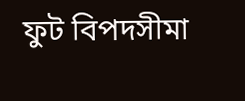ফুট বিপদসীমা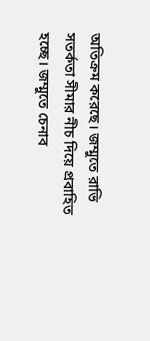অতিক্রম করেছে। জম্মুতে রাভি সতর্কতা সীমার নীচ দিয়ে প্রবাহিত হচ্ছে। জম্মুতে চেনাব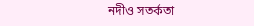নদীও সতর্কতা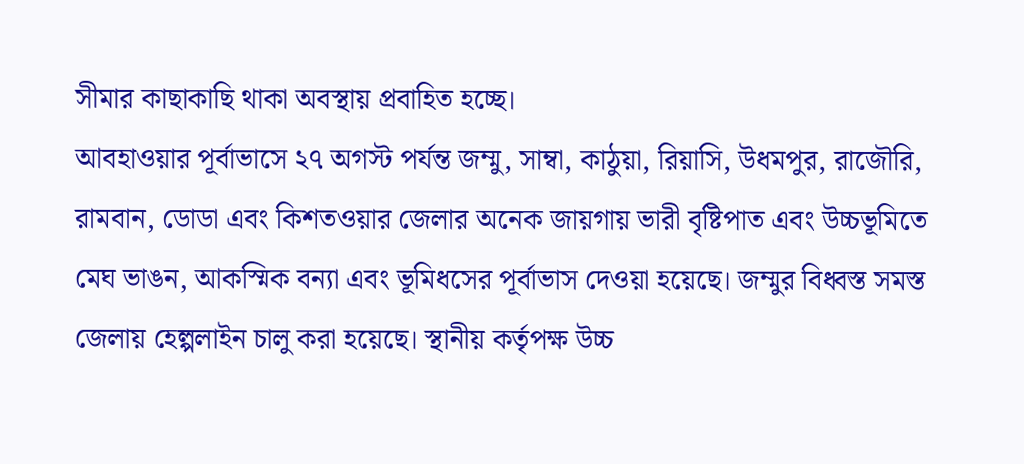সীমার কাছাকাছি থাকা অবস্থায় প্রবাহিত হচ্ছে।
আবহাওয়ার পূর্বাভাসে ২৭ অগস্ট পর্যন্ত জম্মু, সাম্বা, কাঠুয়া, রিয়াসি, উধমপুর, রাজৌরি, রামবান, ডোডা এবং কিশতওয়ার জেলার অনেক জায়গায় ভারী বৃষ্টিপাত এবং উচ্চভূমিতে মেঘ ভাঙন, আকস্মিক বন্যা এবং ভূমিধসের পূর্বাভাস দেওয়া হয়েছে। জম্মুর বিধ্বস্ত সমস্ত জেলায় হেল্পলাইন চালু করা হয়েছে। স্থানীয় কর্তৃপক্ষ উচ্চ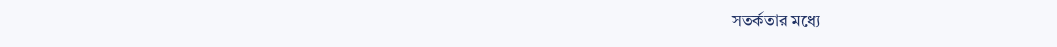সতর্কতার মধ্যে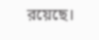রয়েছে।